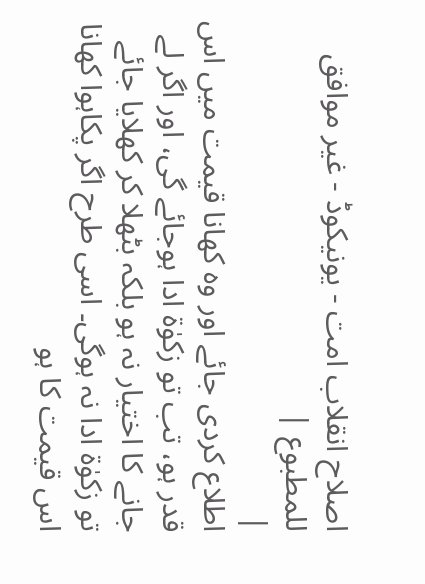اصلاح انقلاب امت - یونیکوڈ - غیر موافق للمطبوع |
|
اطلاع کردی جائے اور وہ کھانا قیمت میں اس قدر ہو، تب تو زکوٰۃ ادا ہوجائے گی، اور اگر لے جانے کا اختیار نہ ہو بلکہ بٹھلا کر کھلایا جائے تو زکوٰۃ ادا نہ ہوگی۔ اسی طرح اگر پکاہوا کھانا اس قیمت کا ہو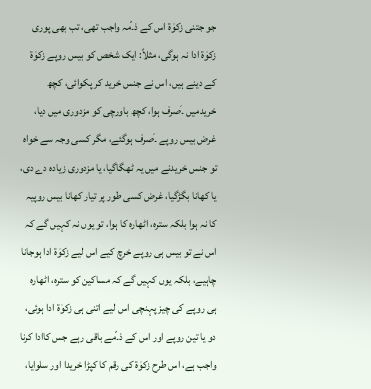جو جتنی زکوٰۃ اس کے ذ۔ّمہ واجب تھی، تب بھی پوری زکوٰۃ ادا نہ ہوگی، مثلاً: ایک شخص کو بیس روپے زکوٰۃ کے دینے ہیں، اس نے جنس خرید کر پکوائی، کچھ خریدمیں ۔َصرف ہوا، کچھ باورچی کو مزدوری میں دیا، غرض بیس روپے ۔َصرف ہوگئے، مگر کسی وجہ سے خواہ تو جنس خریدنے میں یہ ٹھگاگیا، یا مزدوری زیادہ دے دی، یا کھانا بگڑگیا، غرض کسی طور پر تیار کھانا بیس روپیہ کا نہ ہوا بلکہ سترہ، اٹھارہ کا ہوا، تو یوں نہ کہیں گے کہ اس نے تو بیس ہی روپے خرچ کیے اس لیے زکوٰۃ ادا ہوجانا چاہیے، بلکہ یوں کہیں گے کہ مساکین کو سترہ، اٹھارہ ہی روپے کی چیز پہنچی اس لیے اتنی ہی زکوٰۃ ادا ہوئی، دو یا تین روپے اور اس کے ذ۔ّمے باقی رہے جس کاادا کرنا واجب ہے، اس طرح زکوٰۃ کی رقم کا کپڑا خریدا اور سلوایا،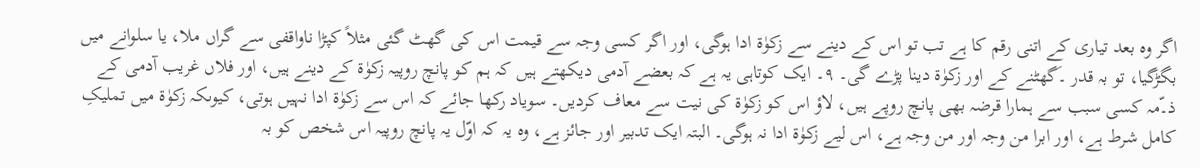اگر وہ بعد تیاری کے اتنی رقم کا ہے تب تو اس کے دینے سے زکوٰۃ ادا ہوگی، اور اگر کسی وجہ سے قیمت اس کی گھٹ گئی مثلاً کپڑا ناواقفی سے گراں ملا، یا سلوانے میں بگڑگیا، تو بہ قدر ۔َگھٹنے کے اور زکوٰۃ دینا پڑے گی۔ ۹۔ ایک کوتاہی یہ ہے کہ بعضے آدمی دیکھتے ہیں کہ ہم کو پانچ روپیہ زکوٰۃ کے دینے ہیں، اور فلاں غریب آدمی کے ذ۔ّمہ کسی سبب سے ہمارا قرضہ بھی پانچ روپے ہیں، لاؤ اس کو زکوٰۃ کی نیت سے معاف کردیں۔ سویاد رکھا جائے کہ اس سے زکوٰۃ ادا نہیں ہوتی، کیوںکہ زکوٰۃ میں تملیکِ کامل شرط ہے، اور ابرا من وجہ اور من وجہ ہے، اس لیے زکوٰۃ ادا نہ ہوگی۔ البتہ ایک تدبیر اور جائز ہے، وہ یہ کہ اوّل یہ پانچ روپیہ اس شخص کو بہ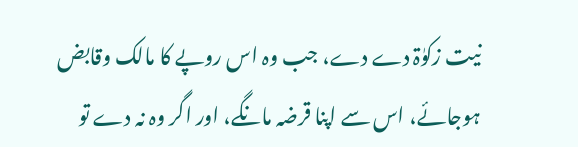نیت زکوٰۃ دے دے، جب وہ اس روپے کا مالک وقابض ہوجائے، اس سے اپنا قرضہ مانگے، اور اگر وہ نہ دے تو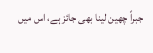جبراً چھین لینا بھی جائز ہے، اس میں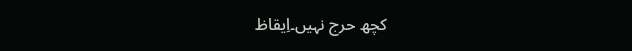کچھ حرج نہیں۔اِیقاظ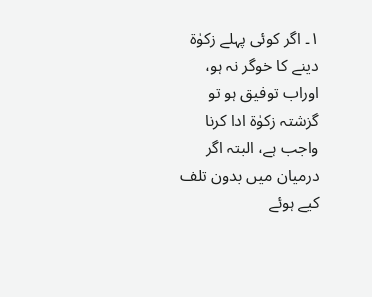۱۔ اگر کوئی پہلے زکوٰۃ دینے کا خوگر نہ ہو، اوراب توفیق ہو تو گزشتہ زکوٰۃ ادا کرنا واجب ہے، البتہ اگر درمیان میں بدون تلف کیے ہوئے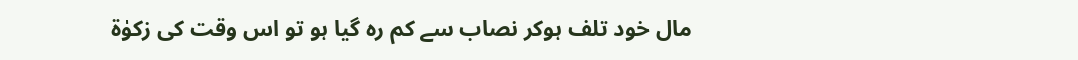مال خود تلف ہوکر نصاب سے کم رہ گیا ہو تو اس وقت کی زکوٰۃ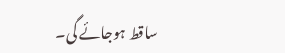ساقط ہوجائے گی۔